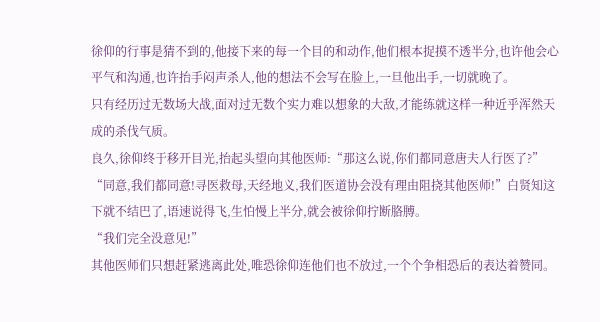徐仰的行事是猜不到的,他接下来的每一个目的和动作,他们根本捉摸不透半分,也许他会心平气和沟通,也许抬手闷声杀人,他的想法不会写在脸上,一旦他出手,一切就晚了。
只有经历过无数场大战,面对过无数个实力难以想象的大敌,才能练就这样一种近乎浑然天成的杀伐气质。
良久,徐仰终于移开目光,抬起头望向其他医师:“那这么说,你们都同意唐夫人行医了?”
“同意,我们都同意!寻医救母,天经地义,我们医道协会没有理由阻挠其他医师!”白贤知这下就不结巴了,语速说得飞,生怕慢上半分,就会被徐仰拧断胳膊。
“我们完全没意见!”
其他医师们只想赶紧逃离此处,唯恐徐仰连他们也不放过,一个个争相恐后的表达着赞同。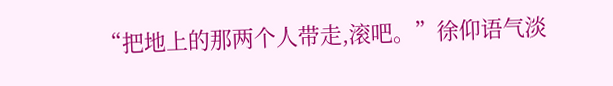“把地上的那两个人带走,滚吧。”徐仰语气淡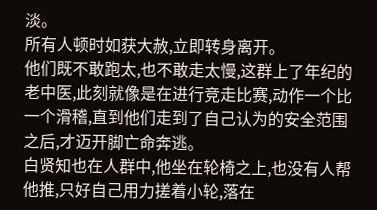淡。
所有人顿时如获大赦,立即转身离开。
他们既不敢跑太,也不敢走太慢,这群上了年纪的老中医,此刻就像是在进行竞走比赛,动作一个比一个滑稽,直到他们走到了自己认为的安全范围之后,才迈开脚亡命奔逃。
白贤知也在人群中,他坐在轮椅之上,也没有人帮他推,只好自己用力搓着小轮,落在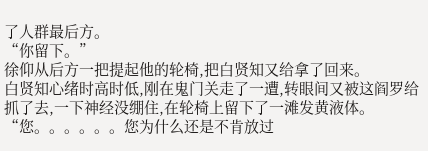了人群最后方。
“你留下。”
徐仰从后方一把提起他的轮椅,把白贤知又给拿了回来。
白贤知心绪时高时低,刚在鬼门关走了一遭,转眼间又被这阎罗给抓了去,一下神经没绷住,在轮椅上留下了一滩发黄液体。
“您。。。。。。您为什么还是不肯放过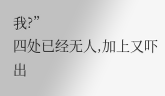我?”
四处已经无人,加上又吓出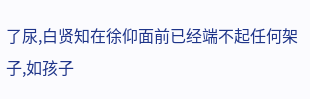了尿,白贤知在徐仰面前已经端不起任何架子,如孩子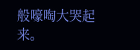般嚎啕大哭起来。